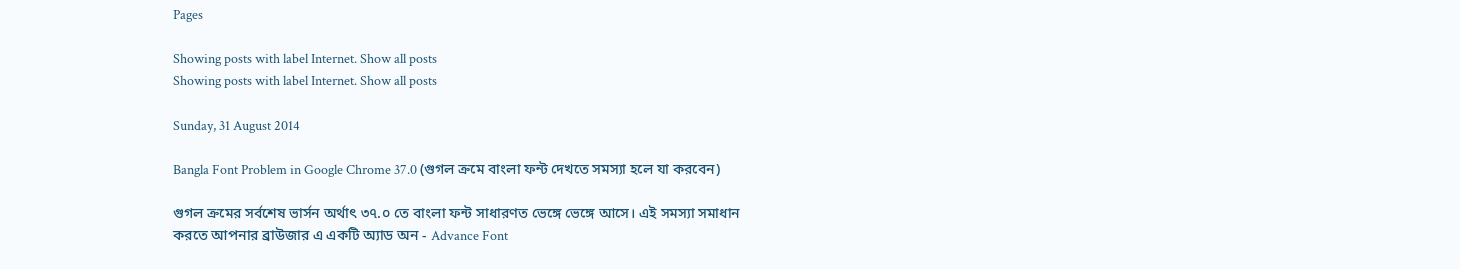Pages

Showing posts with label Internet. Show all posts
Showing posts with label Internet. Show all posts

Sunday, 31 August 2014

Bangla Font Problem in Google Chrome 37.0 (গুগল ক্রমে বাংলা ফন্ট দেখতে সমস্যা হলে যা করবেন)

গুগল ক্রমের সর্বশেষ ভার্সন অর্থাৎ ৩৭.০ তে বাংলা ফন্ট সাধারণত ভেঙ্গে ভেঙ্গে আসে। এই সমস্যা সমাধান করতে আপনার ব্রাউজার এ একটি অ্যাড অন - Advance Font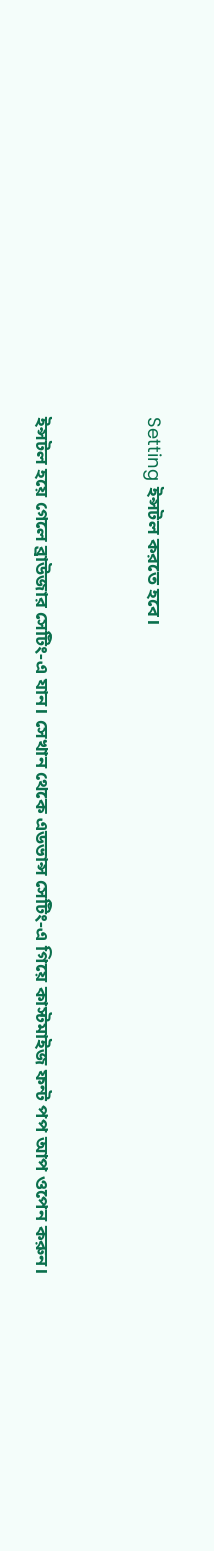Setting ইন্সটল করতে হবে।


ইন্সটল হয়ে গেলে ব্রাউজার সেটিং-এ যান। সেখান থেকে এডভান্স সেটিং-এ গিয়ে কাস্টমাইজ ফন্ট পপ আপ ওপেন করুন।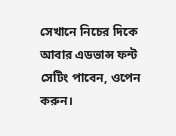সেখানে নিচের দিকে আবার এডভান্স ফন্ট সেটিং পাবেন, ওপেন করুন।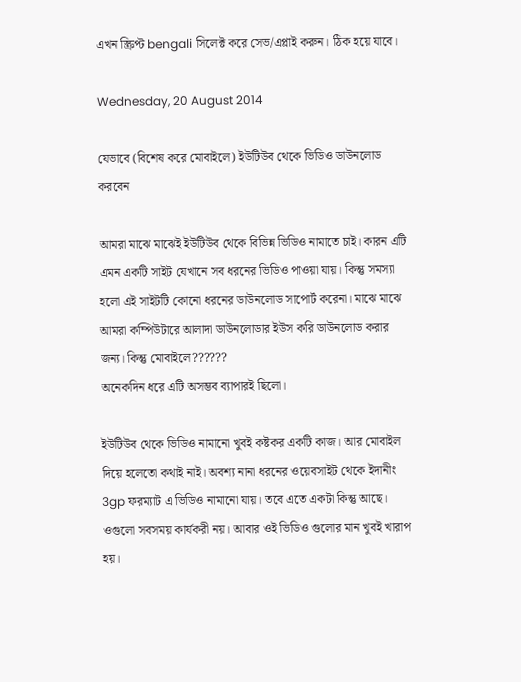এখন স্ক্রিপ্ট bengali সিলেক্ট করে সেভ/এপ্লাই করুন। ঠিক হয়ে যাবে।

Wednesday, 20 August 2014

যেভাবে (বিশেষ করে মোবাইলে) ইউটিউব থেকে ভিডিও ডাউনলোড করবেন

আমরা মাঝে মাঝেই ইউটিউব থেকে বিভিন্ন ভিডিও নামাতে চাই। কারন এটি এমন একটি সাইট যেখানে সব ধরনের ভিডিও পাওয়া যায়। কিন্তু সমস্যা হলো এই সাইটটি কোনো ধরনের ডাউনলোড সাপোর্ট করেনা। মাঝে মাঝে আমরা কম্পিউটারে আলাদা ডাউনলোডার ইউস করি ডাউনলোড করার জন্য। কিন্তু মোবাইলে??????
অনেকদিন ধরে এটি অসম্ভব ব্যাপারই ছিলো।

ইউটিউব থেকে ভিডিও নামানো খুবই কষ্টকর একটি কাজ। আর মোবাইল দিয়ে হলেতো কথাই নাই। অবশ্য নানা ধরনের ওয়েবসাইট থেকে ইদানীং 3gp ফরম্যাট এ ভিডিও নামানো যায়। তবে এতে একটা কিন্তু আছে। ওগুলো সবসময় কার্যকরী নয়। আবার ওই ভিডিও গুলোর মান খুবই খারাপ হয়।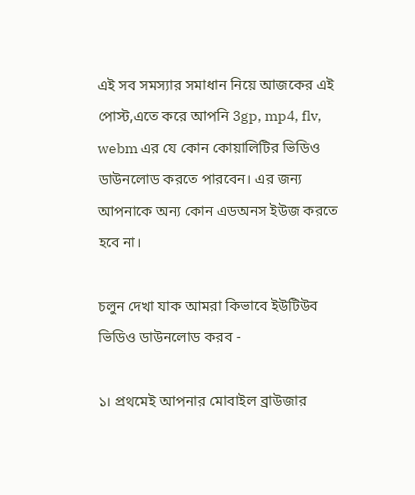এই সব সমস্যার সমাধান নিয়ে আজকের এই পোস্ট,এতে করে আপনি 3gp, mp4, flv, webm এর যে কোন কোয়ালিটির ভিডিও ডাউনলোড করতে পারবেন। এর জন্য আপনাকে অন্য কোন এডঅনস ইউজ করতে হবে না।

চলুন দেখা যাক আমরা কিভাবে ইউটিউব ভিডিও ডাউনলোড করব -

১। প্রথমেই আপনার মোবাইল ব্রাউজার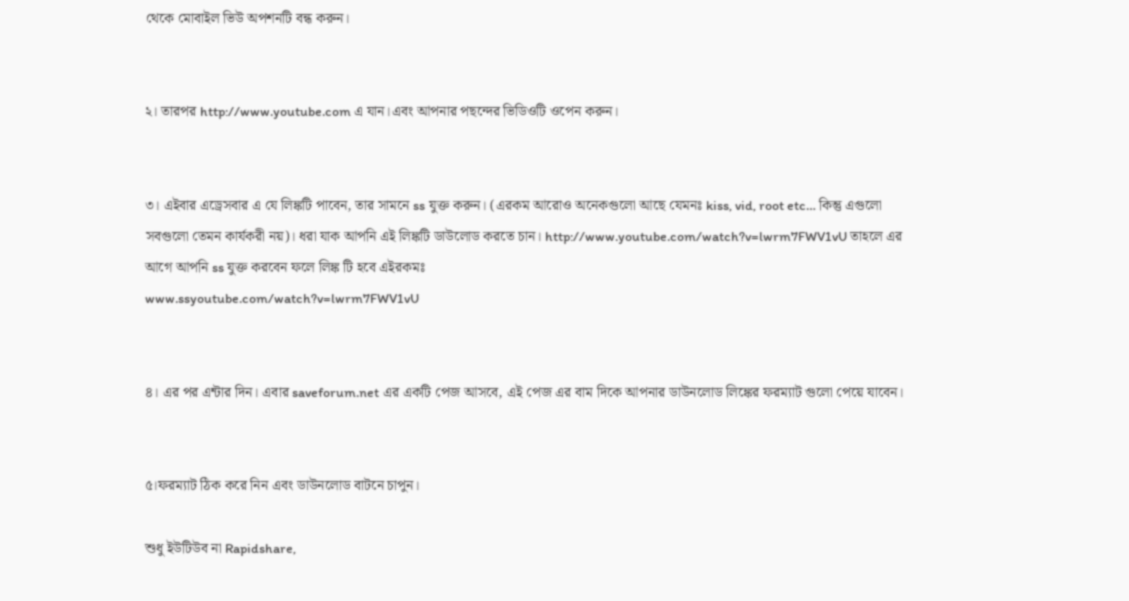থেকে মোবাইল ভিউ অপশনটি বন্ধ করুন।


২। তারপর http://www.youtube.com এ যান।এবং আপনার পছন্দের ভিডিওটি ওপেন করুন।


৩। এইবার এড্রেসবার এ যে লিঙ্কটি পাবেন, তার সামনে ss যুক্ত করুন। (এরকম আরোও অনেকগুলো আছে যেমনঃ kiss, vid, root etc… কিন্তু এগুলো সবগুলো তেমন কার্যকরী নয়)। ধরা যাক আপনি এই লিঙ্কটি ডাউলোড করতে চান। http://www.youtube.com/watch?v=lwrm7FWV1vU তাহলে এর আগে আপনি ss যুক্ত করবেন ফলে লিঙ্ক টি হবে এইরকমঃ
www.ssyoutube.com/watch?v=lwrm7FWV1vU


৪। এর পর এন্টার দিন। এবার saveforum.net এর একটি পেজ আসবে, এই পেজ এর বাম দিকে আপনার ডাউনলোড লিঙ্কের ফরম্যাট গুলো পেয়ে যাবেন।


৫।ফরম্যাট ঠিক করে নিন এবং ডাউনলোড বাটনে চাপুন।

শুধু ইউটিউব না Rapidshare,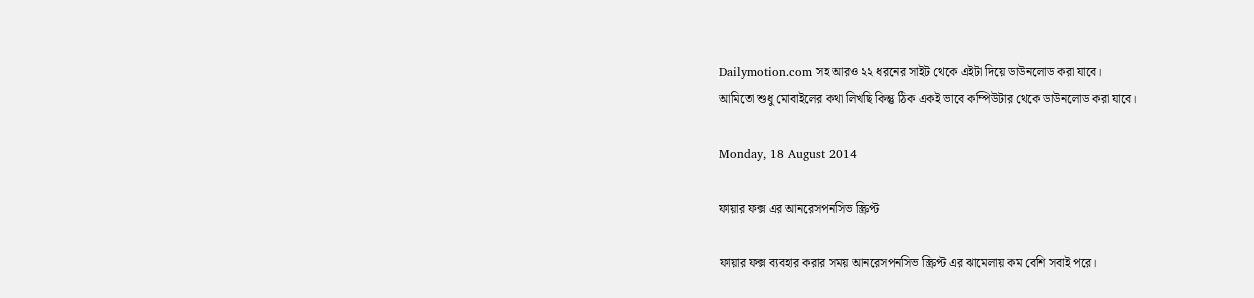Dailymotion.com সহ আরও ২২ ধরনের সাইট থেকে এইটা দিয়ে ডাউনলোড করা যাবে।
আমিতো শুধু মোবাইলের কথা লিখছি কিন্তু ঠিক একই ভাবে কম্পিউটার থেকে ডাউনলোড করা যাবে।

Monday, 18 August 2014

ফায়ার ফক্স এর আনরেসপনসিভ স্ক্রিপ্ট

ফায়ার ফক্স ব্যবহার করার সময় আনরেসপনসিভ স্ক্রিপ্ট এর ঝামেলায় কম বেশি সবাই পরে।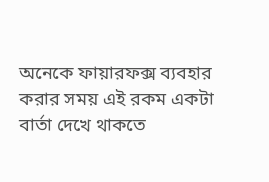অনেকে ফায়ারফক্স ব্যবহার করার সময় এই রকম একটা বার্তা দেখে থাকতে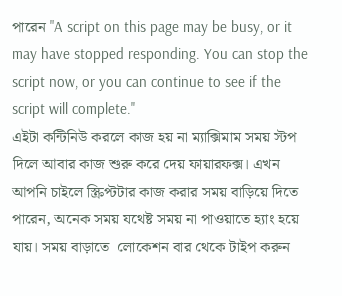পারেন "A script on this page may be busy, or it may have stopped responding. You can stop the script now, or you can continue to see if the script will complete.''
এইটা কন্টিনিউ করলে কাজ হয় না ম্যাক্সিমাম সময় স্টপ দিলে আবার কাজ শুরু করে দেয় ফায়ারফক্স। এখন আপনি চাইলে স্ক্রিপ্টটার কাজ করার সময় বাড়িয়ে দিতে পারেন, অনেক সময় যথেষ্ট সময় না পাওয়াতে হ্যাং হয়ে যায়। সময় বাড়াতে  লোকেশন বার থেকে টাইপ করুন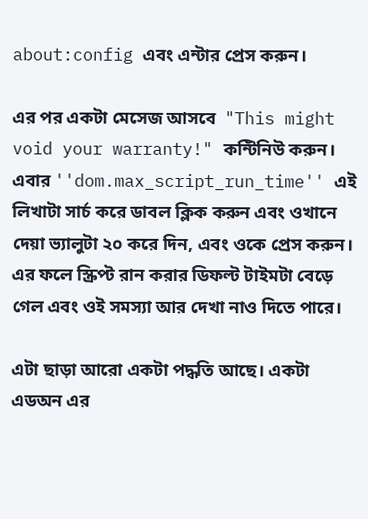about:config এবং এন্টার প্রেস করুন।

এর পর একটা মেসেজ আসবে  "This might void your warranty!" কন্টিনিউ করুন। এবার ''dom.max_script_run_time'' এই লিখাটা সার্চ করে ডাবল ক্লিক করুন এবং ওখানে দেয়া ভ্যালুটা ২০ করে দিন, এবং ওকে প্রেস করুন। এর ফলে স্ক্রিপ্ট রান করার ডিফল্ট টাইমটা বেড়ে গেল এবং ওই সমস্যা আর দেখা নাও দিতে পারে।

এটা ছাড়া আরো একটা পদ্ধতি আছে। একটা এডঅন এর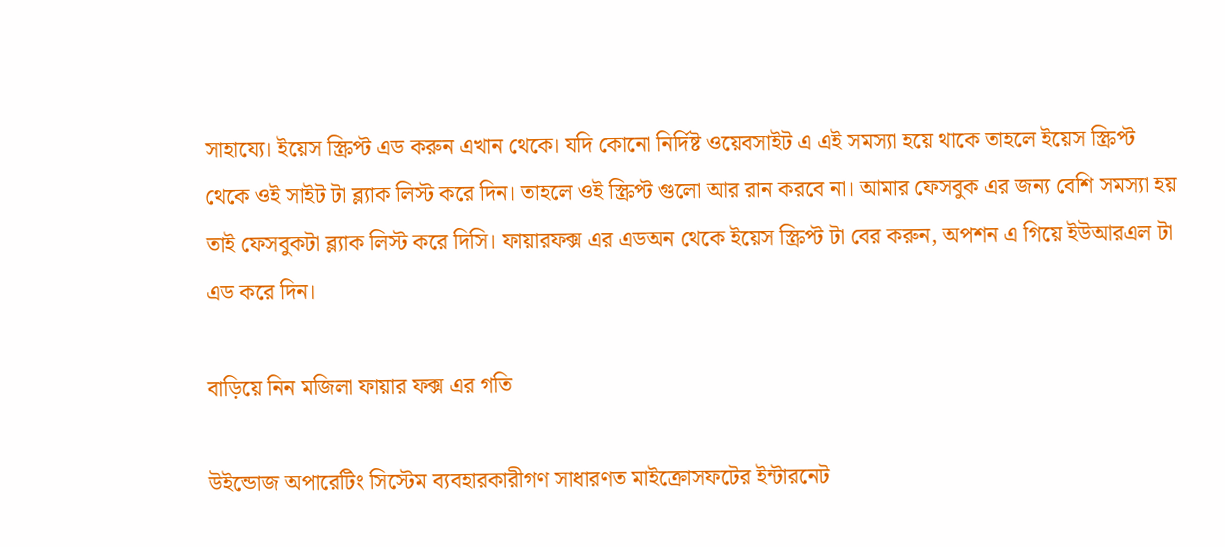সাহায্যে। ইয়েস স্ক্রিপ্ট এড করুন এখান থেকে। যদি কোনো নির্দিষ্ট ওয়েবসাইট এ এই সমস্যা হয়ে থাকে তাহলে ইয়েস স্ক্রিপ্ট থেকে ওই সাইট টা ব্ল্যাক লিস্ট করে দিন। তাহলে ওই স্ক্রিপ্ট গুলো আর রান করবে না। আমার ফেসবুক এর জন্য বেশি সমস্যা হয় তাই ফেসবুকটা ব্ল্যাক লিস্ট করে দিসি। ফায়ারফক্স এর এডঅন থেকে ইয়েস স্ক্রিপ্ট টা বের করুন, অপশন এ গিয়ে ইউআরএল টা এড করে দিন।

বাড়িয়ে নিন মজিলা ফায়ার ফক্স এর গতি

উইন্ডোজ অপারেটিং সিস্টেম ব্যবহারকারীগণ সাধারণত মাইক্রোসফটের ইন্টারনেট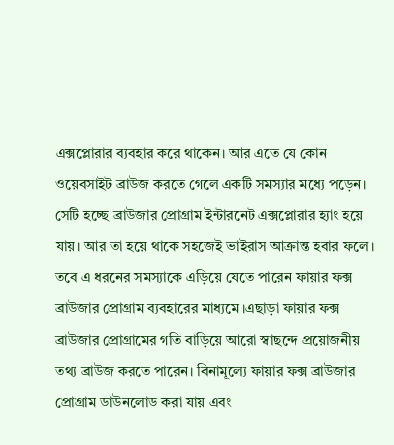এক্সপ্লোরার ব্যবহার করে থাকেন। আর এতে যে কোন ওয়েবসাইট ব্রাউজ করতে গেলে একটি সমস্যার মধ্যে পড়েন। সেটি হচ্ছে ব্রাউজার প্রোগ্রাম ইন্টারনেট এক্সপ্লোরার হ্যাং হয়ে যায়। আর তা হয়ে থাকে সহজেই ভাইরাস আক্রান্ত হবার ফলে। তবে এ ধরনের সমস্যাকে এড়িয়ে যেতে পারেন ফায়ার ফক্স ব্রাউজার প্রোগ্রাম ব্যবহারের মাধ্যমে।এছাড়া ফায়ার ফক্স ব্রাউজার প্রোগ্রামের গতি বাড়িয়ে আরো স্বাছন্দে প্রয়োজনীয় তথ্য ব্রাউজ করতে পারেন। বিনামূল্যে ফায়ার ফক্স ব্রাউজার প্রোগ্রাম ডাউনলোড করা যায় এবং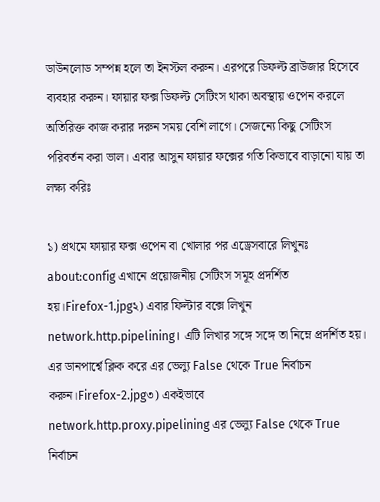ডাউনলোড সম্পন্ন হলে তা ইনস্টল করুন। এরপরে ডিফল্ট ব্রাউজার হিসেবে ব্যবহার করুন। ফায়ার ফক্স ডিফল্ট সেটিংস থাকা অবস্থায় ওপেন করলে অতিরিক্ত কাজ করার দরুন সময় বেশি লাগে। সেজন্যে কিছু সেটিংস পরিবর্তন করা ভাল। এবার আসুন ফায়ার ফক্সের গতি কিভাবে বাড়ানো যায় তা লক্ষ্য করিঃ

১) প্রথমে ফায়ার ফক্স ওপেন বা খোলার পর এড্রেসবারে লিখুনঃ about:config এখানে প্রয়োজনীয় সেটিংস সমূহ প্রদর্শিত হয়।Firefox-1.jpg২) এবার ফিল্টার বক্সে লিখুন network.http.pipelining। এটি লিখার সঙ্গে সঙ্গে তা নিম্নে প্রদর্শিত হয়। এর ডানপার্শ্বে ক্লিক করে এর ভেল্যু False থেকে True নির্বাচন করুন।Firefox-2.jpg৩) একইভাবে network.http.proxy.pipelining এর ভেল্যু False থেকে True নির্বাচন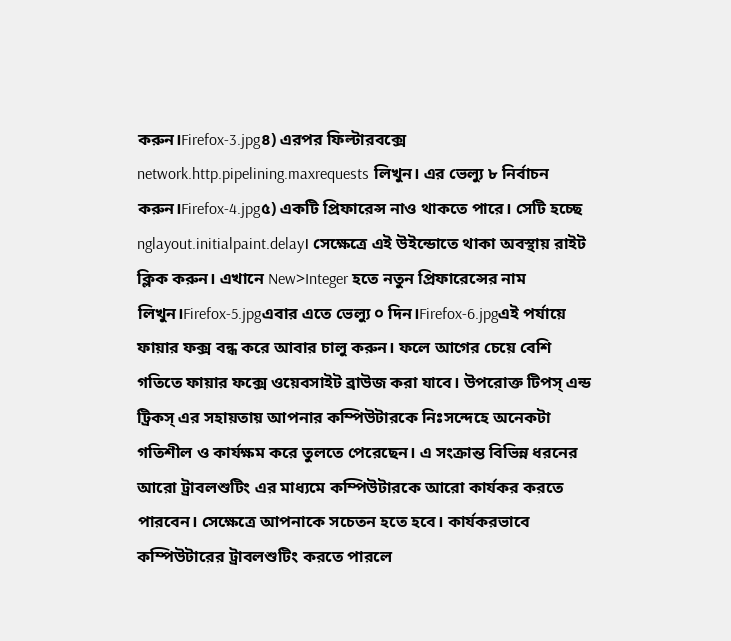করুন।Firefox-3.jpg৪) এরপর ফিল্টারবক্সে network.http.pipelining.maxrequests লিখুন। এর ভেল্যু ৮ নির্বাচন করুন।Firefox-4.jpg৫) একটি প্রিফারেন্স নাও থাকতে পারে। সেটি হচ্ছে nglayout.initialpaint.delay। সেক্ষেত্রে এই উইন্ডোতে থাকা অবস্থায় রাইট ক্লিক করুন। এখানে New>Integer হতে নতুন প্রিফারেন্সের নাম লিখুন।Firefox-5.jpgএবার এতে ভেল্যু ০ দিন।Firefox-6.jpgএই পর্যায়ে ফায়ার ফক্স বন্ধ করে আবার চালু করুন। ফলে আগের চেয়ে বেশি গতিতে ফায়ার ফক্সে ওয়েবসাইট ব্রাউজ করা যাবে। উপরোক্ত টিপস্ এন্ড ট্রিকস্ এর সহায়তায় আপনার কম্পিউটারকে নিঃসন্দেহে অনেকটা গতিশীল ও কার্যক্ষম করে তুলতে পেরেছেন। এ সংক্রান্ত বিভিন্ন ধরনের আরো ট্রাবলশুটিং এর মাধ্যমে কম্পিউটারকে আরো কার্যকর করতে পারবেন। সেক্ষেত্রে আপনাকে সচেতন হতে হবে। কার্যকরভাবে কম্পিউটারের ট্রাবলশুটিং করতে পারলে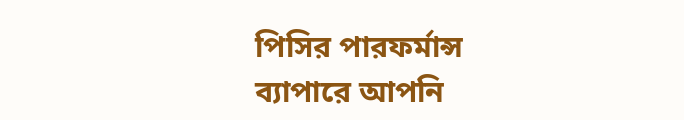পিসির পারফর্মান্স ব্যাপারে আপনি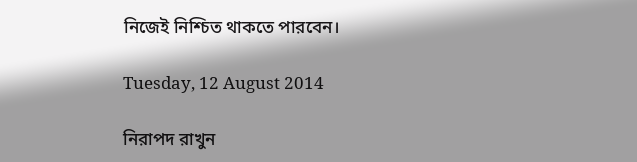নিজেই নিশ্চিত থাকতে পারবেন।

Tuesday, 12 August 2014

নিরাপদ রাখুন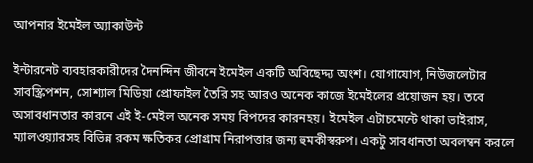আপনার ইমেইল অ্যাকাউন্ট

ইন্টারনেট ব্যবহারকারীদের দৈনন্দিন জীবনে ইমেইল একটি অবিছেদ্দ্য অংশ। যোগাযোগ, নিউজলেটার সাবস্ক্রিপশন, সোশ্যাল মিডিয়া প্রোফাইল তৈরি সহ আরও অনেক কাজে ইমেইলের প্রয়োজন হয়। তবে অসাবধানতার কারনে এই ই-মেইল অনেক সময় বিপদের কারনহয়। ইমেইল এটাচমেন্টে থাকা ভাইরাস, ম্যালওয়্যারসহ বিভিন্ন রকম ক্ষতিকর প্রোগ্রাম নিরাপত্তার জন্য হুমকীস্বরুপ। একটু সাবধানতা অবলম্বন করলে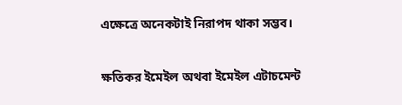এক্ষেত্রে অনেকটাই নিরাপদ থাকা সম্ভব।

ক্ষতিকর ইমেইল অথবা ইমেইল এটাচমেন্ট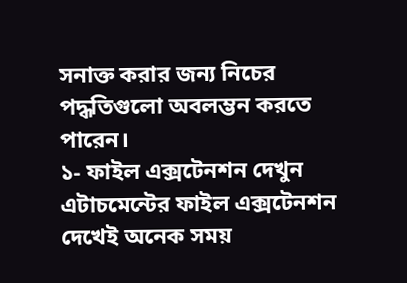সনাক্ত করার জন্য নিচের পদ্ধতিগুলো অবলম্ভন করতে পারেন।
১- ফাইল এক্সটেনশন দেখুন
এটাচমেন্টের ফাইল এক্সটেনশন দেখেই অনেক সময়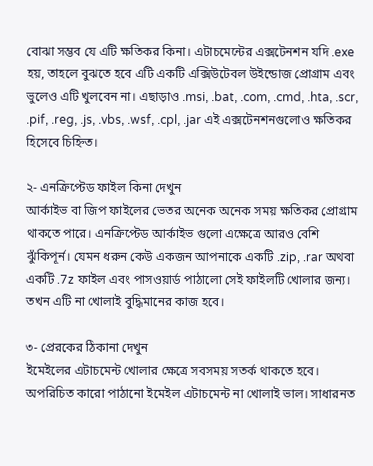বোঝা সম্ভব যে এটি ক্ষতিকর কিনা। এটাচমেন্টের এক্সটেনশন যদি .exe হয়, তাহলে বুঝতে হবে এটি একটি এক্সিউটেবল উইন্ডোজ প্রোগ্রাম এবং ভুলেও এটি খুলবেন না। এছাড়াও .msi, .bat, .com, .cmd, .hta, .scr, .pif, .reg, .js, .vbs, .wsf, .cpl, .jar এই এক্সটেনশনগুলোও ক্ষতিকর হিসেবে চিহ্নিত।

২- এনক্রিপ্টেড ফাইল কিনা দেখুন
আর্কাইভ বা জিপ ফাইলের ভেতর অনেক অনেক সময় ক্ষতিকর প্রোগ্রাম থাকতে পারে। এনক্রিপ্টেড আর্কাইভ গুলো এক্ষেত্রে আরও বেশি ঝুঁকিপূর্ন। যেমন ধরুন কেউ একজন আপনাকে একটি .zip, .rar অথবা একটি .7z ফাইল এবং পাসওয়ার্ড পাঠালো সেই ফাইলটি খোলার জন্য। তখন এটি না খোলাই বুদ্ধিমানের কাজ হবে।

৩- প্রেরকের ঠিকানা দেখুন
ইমেইলের এটাচমেন্ট খোলার ক্ষেত্রে সবসময় সতর্ক থাকতে হবে। অপরিচিত কারো পাঠানো ইমেইল এটাচমেন্ট না খোলাই ভাল। সাধারনত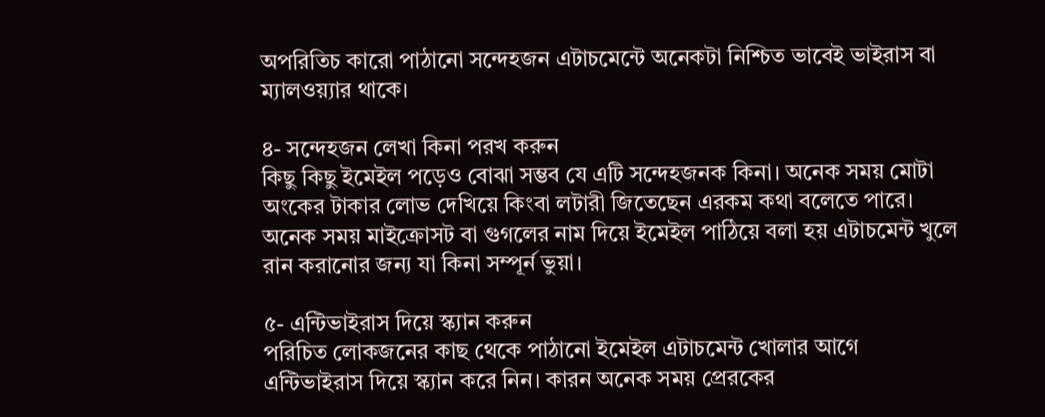অপরিতিচ কারো পাঠানো সন্দেহজন এটাচমেন্টে অনেকটা নিশ্চিত ভাবেই ভাইরাস বা ম্যালওয়্যার থাকে।

৪- সন্দেহজন লেখা কিনা পরখ করুন
কিছু কিছু ইমেইল পড়েও বোঝা সম্ভব যে এটি সন্দেহজনক কিনা। অনেক সময় মোটা অংকের টাকার লোভ দেখিয়ে কিংবা লটারী জিতেছেন এরকম কথা বলেতে পারে। অনেক সময় মাইক্রোসট বা গুগলের নাম দিয়ে ইমেইল পাঠিয়ে বলা হয় এটাচমেন্ট খুলে রান করানোর জন্য যা কিনা সম্পূর্ন ভুয়া।

৫- এন্টিভাইরাস দিয়ে স্ক্যান করুন
পরিচিত লোকজনের কাছ থেকে পাঠানো ইমেইল এটাচমেন্ট খোলার আগে এন্টিভাইরাস দিয়ে স্ক্যান করে নিন। কারন অনেক সময় প্রেরকের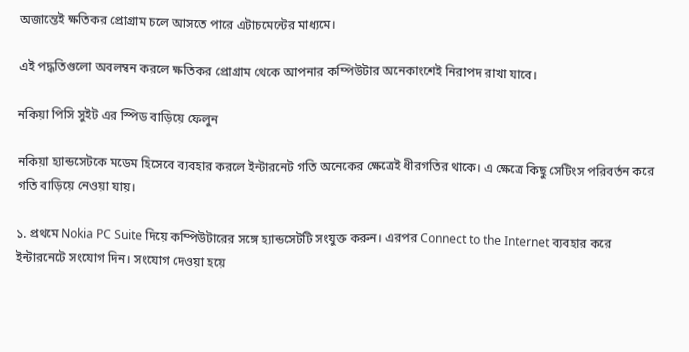অজান্তেই ক্ষতিকর প্রোগ্রাম চলে আসতে পারে এটাচমেন্টের মাধ্যমে।

এই পদ্ধতিগুলো অবলম্বন করলে ক্ষতিকর প্রোগ্রাম থেকে আপনার কম্পিউটার অনেকাংশেই নিরাপদ রাখা যাবে।

নকিয়া পিসি সুইট এর স্পিড বাড়িয়ে ফেলুন

নকিয়া হ্যান্ডসেটকে মডেম হিসেবে ব্যবহার করলে ইন্টারনেট গতি অনেকের ক্ষেত্রেই ধীরগতির থাকে। এ ক্ষেত্রে কিছু সেটিংস পরিবর্তন করে গতি বাড়িয়ে নেওয়া যায়।

১. প্রথমে Nokia PC Suite দিয়ে কম্পিউটারের সঙ্গে হ্যান্ডসেটটি সংযুক্ত করুন। এরপর Connect to the Internet ব্যবহার করে ইন্টারনেটে সংযোগ দিন। সংযোগ দেওয়া হয়ে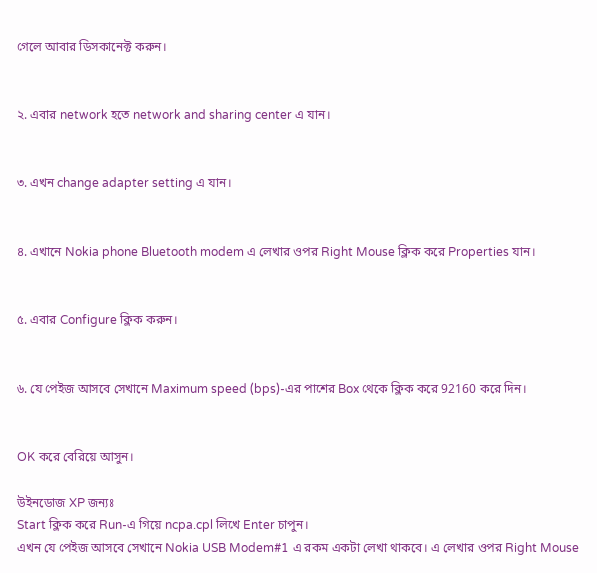গেলে আবার ডিসকানেক্ট করুন।


২. এবার network হতে network and sharing center এ যান।


৩. এখন change adapter setting এ যান।


৪. এখানে Nokia phone Bluetooth modem এ লেখার ওপর Right Mouse ক্লিক করে Properties যান।


৫. এবার Configure ক্লিক করুন।


৬. যে পেইজ আসবে সেখানে Maximum speed (bps)-এর পাশের Box থেকে ক্লিক করে 92160 করে দিন।


OK করে বেরিয়ে আসুন।

উইনডোজ XP জন্যঃ
Start ক্লিক করে Run-এ গিয়ে ncpa.cpl লিখে Enter চাপুন।
এখন যে পেইজ আসবে সেখানে Nokia USB Modem#1 এ রকম একটা লেখা থাকবে। এ লেখার ওপর Right Mouse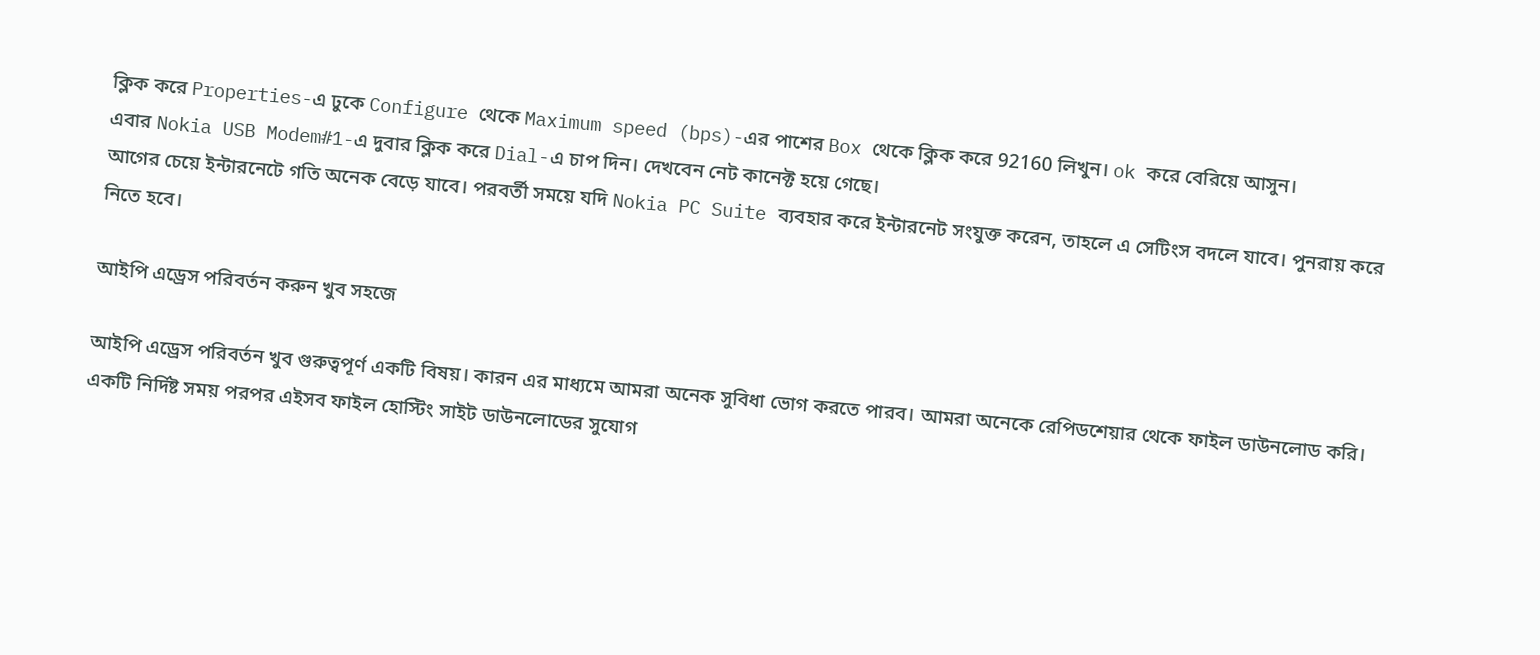ক্লিক করে Properties-এ ঢুকে Configure থেকে Maximum speed (bps)-এর পাশের Box থেকে ক্লিক করে 92160 লিখুন। ok করে বেরিয়ে আসুন।
এবার Nokia USB Modem#1-এ দুবার ক্লিক করে Dial-এ চাপ দিন। দেখবেন নেট কানেক্ট হয়ে গেছে।
আগের চেয়ে ইন্টারনেটে গতি অনেক বেড়ে যাবে। পরবর্তী সময়ে যদি Nokia PC Suite ব্যবহার করে ইন্টারনেট সংযুক্ত করেন, তাহলে এ সেটিংস বদলে যাবে। পুনরায় করে নিতে হবে।

আইপি এড্রেস পরিবর্তন করুন খুব সহজে

আইপি এড্রেস পরিবর্তন খুব গুরুত্বপূর্ণ একটি বিষয়। কারন এর মাধ্যমে আমরা অনেক সুবিধা ভোগ করতে পারব। আমরা অনেকে রেপিডশেয়ার থেকে ফাইল ডাউনলোড করি। একটি নির্দিষ্ট সময় পরপর এইসব ফাইল হোস্টিং সাইট ডাউনলোডের সুযোগ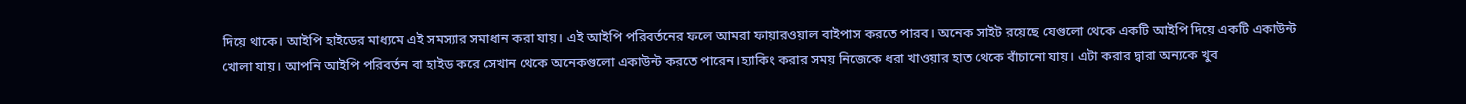দিয়ে থাকে। আইপি হাইডের মাধ্যমে এই সমস্যার সমাধান করা যায়। এই আইপি পরিবর্তনের ফলে আমরা ফায়ারওয়াল বাইপাস করতে পারব। অনেক সাইট রয়েছে যেগুলো থেকে একটি আইপি দিয়ে একটি একাউন্ট খোলা যায়। আপনি আইপি পরিবর্তন বা হাইড করে সেখান থেকে অনেকগুলো একাউন্ট করতে পারেন।হ্যাকিং করার সময় নিজেকে ধরা খাওয়ার হাত থেকে বাঁচানো যায়। এটা করার দ্বারা অন্যকে খুব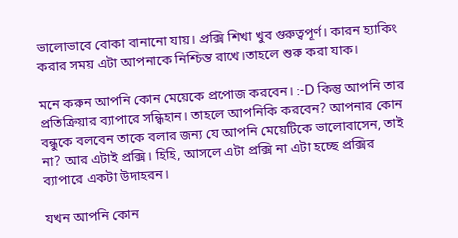ভালোভাবে বোকা বানানো যায়। প্রক্সি শিখা খুব গুরুত্বপূর্ণ। কারন হ্যাকিং করার সময় এটা আপনাকে নিশ্চিন্ত রাখে।তাহলে শুরু করা যাক।

মনে করুন আপনি কোন মেয়েকে প্রপোজ করবেন। :-D কিন্তু আপনি তার প্রতিক্রিয়ার ব্যাপারে সন্ধ্বিহান। তাহলে আপনিকি করবেন? আপনার কোন বন্ধুকে বলবেন তাকে বলার জন্য যে আপনি মেয়েটিকে ভালোবাসেন, তাই না? আর এটাই প্রক্সি। হিহি, আসলে এটা প্রক্সি না এটা হচ্ছে প্রক্সির ব্যাপারে একটা উদাহরন।

যখন আপনি কোন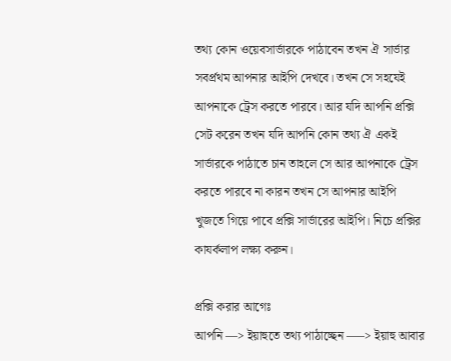তথ্য কোন ওয়েবসার্ভারকে পাঠাবেন তখন ঐ সার্ভার সবর্প্রথম আপনার আইপি দেখবে। তখন সে সহযেই আপনাকে ট্রেস করতে পারবে। আর যদি আপনি প্রক্সি সেট করেন তখন যদি আপনি কোন তথ্য ঐ একই সার্ভারকে পাঠাতে চান তাহলে সে আর আপনাকে ট্রেস করতে পারবে না কারন তখন সে আপনার আইপি খুজতে গিয়ে পাবে প্রক্সি সার্ভারের আইপি। নিচে প্রক্সির কাযর্কলাপ লক্ষ্য করুন।

প্রক্সি করার আগেঃ
আপনি —> ইয়াহুতে তথ্য পাঠাচ্ছেন —–> ইয়াহু আবার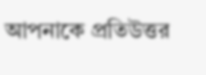আপনাকে প্রতিউত্তর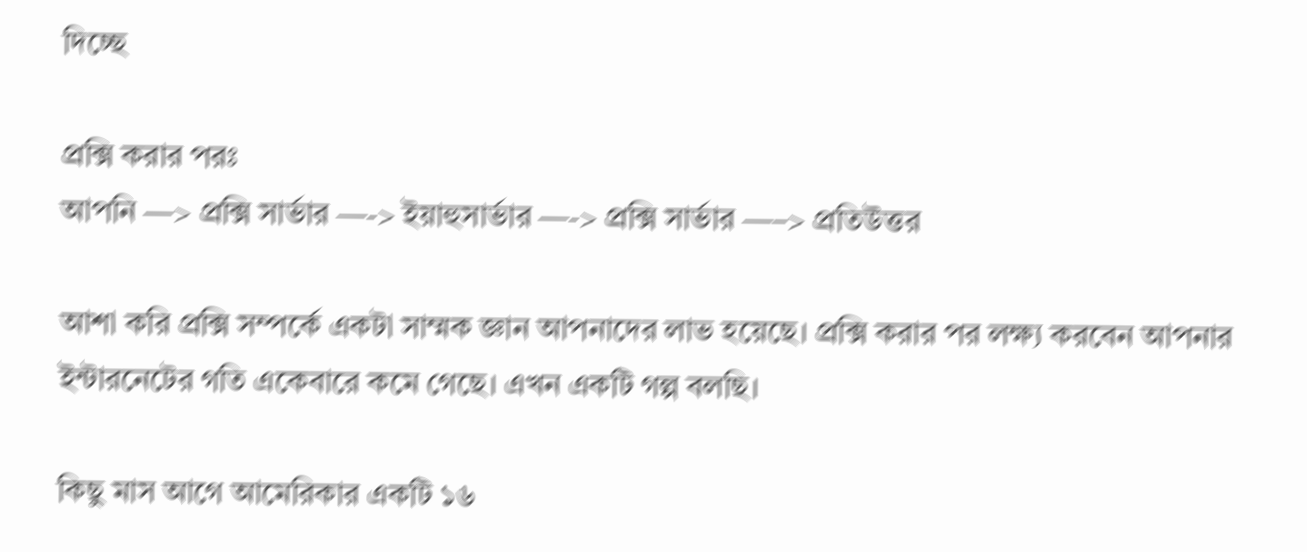দিচ্ছে

প্রক্সি করার পরঃ
আপনি —> প্রক্সি সার্ভার —-> ইয়াহুসার্ভার —-> প্রক্সি সার্ভার —–> প্রতিউত্তর

আশা করি প্রক্সি সম্পর্কে একটা সাম্মক জ্ঞান আপনাদের লাভ হয়েছে। প্রক্সি করার পর লক্ষ্য করবেন আপনার ইন্টারনেটের গতি একেবারে কমে গেছে। এখন একটি গল্প বলছি।

কিছু মাস আগে আমেরিকার একটি ১৬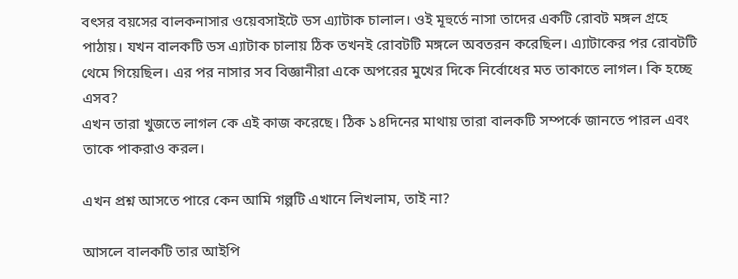বৎসর বয়সের বালকনাসার ওয়েবসাইটে ডস এ্যাটাক চালাল। ওই মূহুর্তে নাসা তাদের একটি রোবট মঙ্গল গ্রহে পাঠায়। যখন বালকটি ডস এ্যাটাক চালায় ঠিক তখনই রোবটটি মঙ্গলে অবতরন করেছিল। এ্যাটাকের পর রোবটটি থেমে গিয়েছিল। এর পর নাসার সব বিজ্ঞানীরা একে অপরের মুখের দিকে নির্বোধের মত তাকাতে লাগল। কি হচ্ছে এসব?
এখন তারা খুজতে লাগল কে এই কাজ করেছে। ঠিক ১৪দিনের মাথায় তারা বালকটি সম্পর্কে জানতে পারল এবং তাকে পাকরাও করল।

এখন প্রশ্ন আসতে পারে কেন আমি গল্পটি এখানে লিখলাম, তাই না?

আসলে বালকটি তার আইপি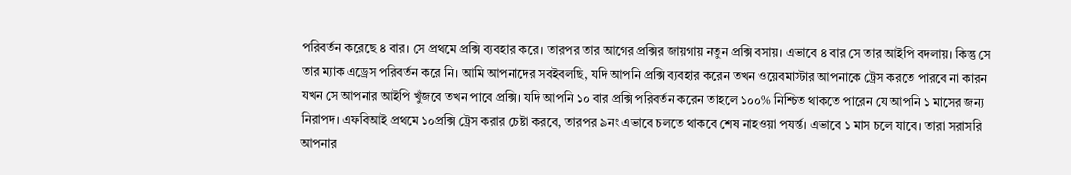পরিবর্তন করেছে ৪ বার। সে প্রথমে প্রক্সি ব্যবহার করে। তারপর তার আগের প্রক্সির জায়গায় নতুন প্রক্সি বসায়। এভাবে ৪ বার সে তার আইপি বদলায়। কিন্তু সে তার ম্যাক এড্রেস পরিবর্তন করে নি। আমি আপনাদের সবইবলছি, যদি আপনি প্রক্সি ব্যবহার করেন তখন ওয়েবমাস্টার আপনাকে ট্রেস করতে পারবে না কারন যখন সে আপনার আইপি খুঁজবে তখন পাবে প্রক্সি। যদি আপনি ১০ বার প্রক্সি পরিবর্তন করেন তাহলে ১০০% নিশ্চিত থাকতে পারেন যে আপনি ১ মাসের জন্য নিরাপদ। এফবিআই প্রথমে ১০প্রক্সি ট্রেস করার চেষ্টা করবে, তারপর ৯নং এভাবে চলতে থাকবে শেষ নাহওয়া পযর্ন্ত। এভাবে ১ মাস চলে যাবে। তারা সরাসরি আপনার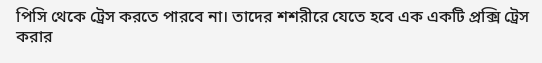পিসি থেকে ট্রেস করতে পারবে না। তাদের শশরীরে যেতে হবে এক একটি প্রক্সি ট্রেস করার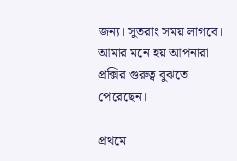জন্য। সুতরাং সময় লাগবে। আমার মনে হয় আপনারা প্রক্সির গুরুত্ব বুঝতে পেরেছেন।

প্রথমে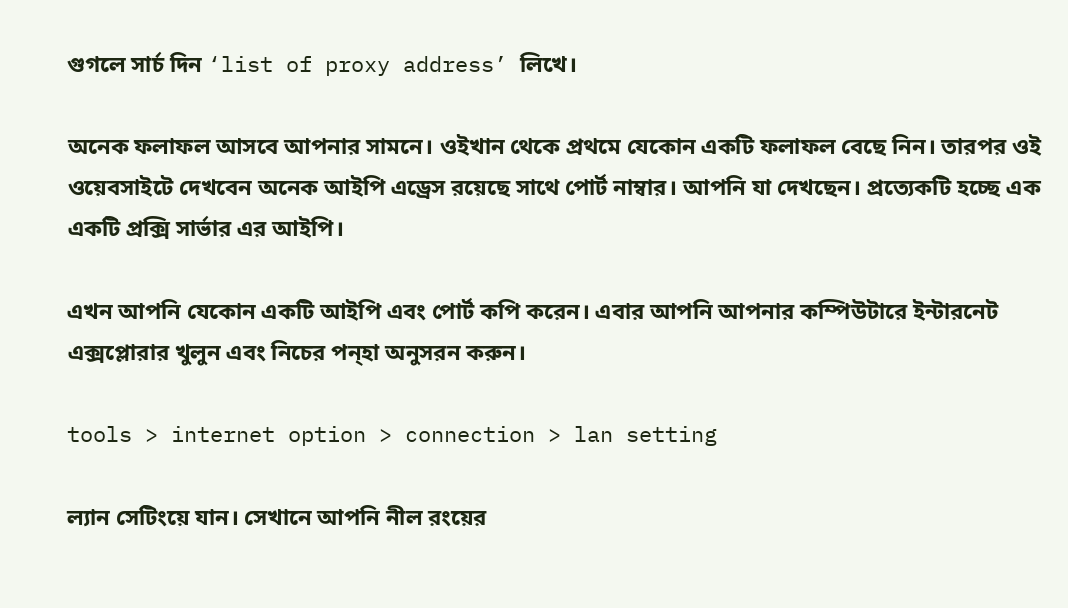গুগলে সার্চ দিন ‘list of proxy address’ লিখে।

অনেক ফলাফল আসবে আপনার সামনে। ওইখান থেকে প্রথমে যেকোন একটি ফলাফল বেছে নিন। তারপর ওই ওয়েবসাইটে দেখবেন অনেক আইপি এড্রেস রয়েছে সাথে পোর্ট নাম্বার। আপনি যা দেখছেন। প্রত্যেকটি হচ্ছে এক একটি প্রক্সি সার্ভার এর আইপি।

এখন আপনি যেকোন একটি আইপি এবং পোর্ট কপি করেন। এবার আপনি আপনার কম্পিউটারে ইন্টারনেট এক্সপ্লোরার খুলুন এবং নিচের পন্হা অনুসরন করুন।

tools > internet option > connection > lan setting

ল্যান সেটিংয়ে যান। সেখানে আপনি নীল রংয়ের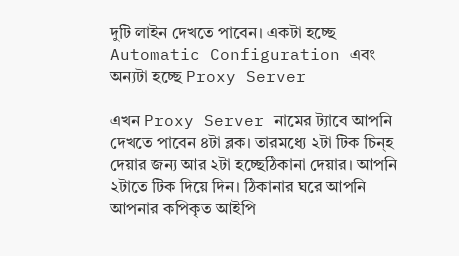দুটি লাইন দেখতে পাবেন। একটা হচ্ছে Automatic Configuration এবং অন্যটা হচ্ছে Proxy Server

এখন Proxy Server নামের ট্যাবে আপনি দেখতে পাবেন ৪টা ব্লক। তারমধ্যে ২টা টিক চিন্হ দেয়ার জন্য আর ২টা হচ্ছেঠিকানা দেয়ার। আপনি ২টাতে টিক দিয়ে দিন। ঠিকানার ঘরে আপনি আপনার কপিকৃত আইপি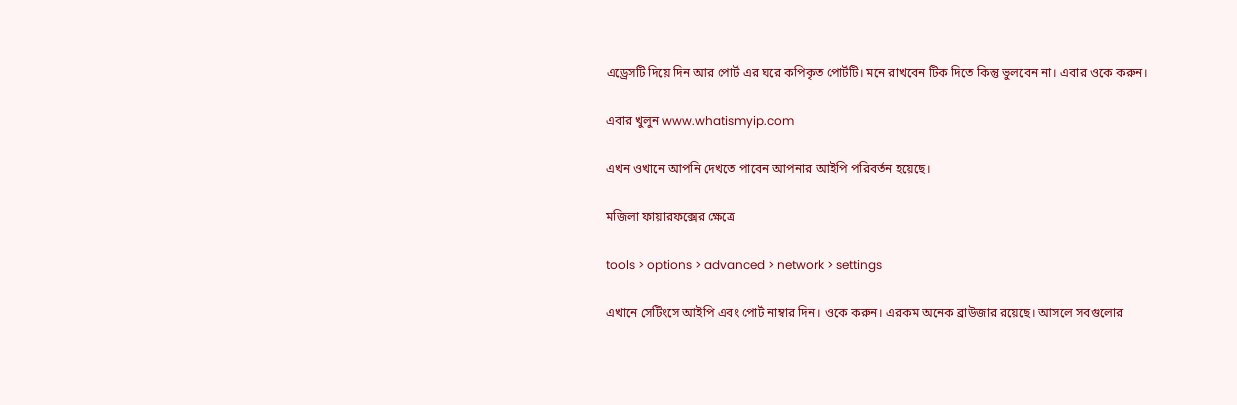এড্রেসটি দিয়ে দিন আর পোর্ট এর ঘরে কপিকৃত পোর্টটি। মনে রাখবেন টিক দিতে কিন্তু ভুলবেন না। এবার ওকে করুন।

এবার খুলুন www.whatismyip.com

এখন ওখানে আপনি দেখতে পাবেন আপনার আইপি পরিবর্তন হয়েছে।

মজিলা ফায়ারফক্সের ক্ষেত্রে

tools > options > advanced > network > settings

এখানে সেটিংসে আইপি এবং পোর্ট নাম্বার দিন। ওকে করুন। এরকম অনেক ব্রাউজার রয়েছে। আসলে সবগুলোর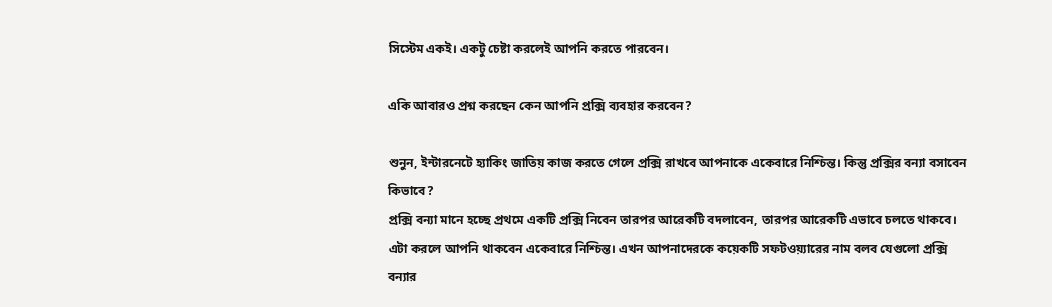সিস্টেম একই। একটু চেষ্টা করলেই আপনি করতে পারবেন।

একি আবারও প্রশ্ন করছেন কেন আপনি প্রক্সি ব্যবহার করবেন?

শুনুন, ইন্টারনেটে হ্যাকিং জাতিয় কাজ করতে গেলে প্রক্সি রাখবে আপনাকে একেবারে নিশ্চিন্ত। কিন্তু প্রক্সির বন্যা বসাবেন কিভাবে?
প্রক্সি বন্যা মানে হচ্ছে প্রথমে একটি প্রক্সি নিবেন তারপর আরেকটি বদলাবেন, তারপর আরেকটি এভাবে চলতে থাকবে। এটা করলে আপনি থাকবেন একেবারে নিশ্চিন্ত। এখন আপনাদেরকে কয়েকটি সফটওয়্যারের নাম বলব যেগুলো প্রক্সি বন্যার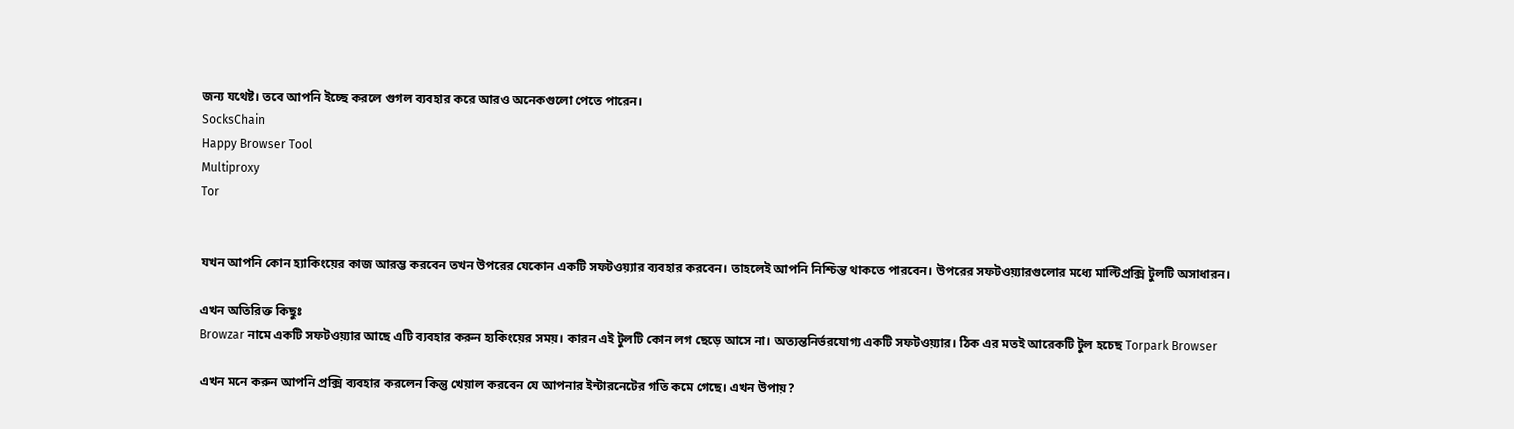জন্য যথেষ্ট। তবে আপনি ইচ্ছে করলে গুগল ব্যবহার করে আরও অনেকগুলো পেতে পারেন।
SocksChain
Happy Browser Tool
Multiproxy
Tor


যখন আপনি কোন হ্যাকিংয়ের কাজ আরম্ভ করবেন তখন উপরের যেকোন একটি সফটওয়্যার ব্যবহার করবেন। তাহলেই আপনি নিশ্চিন্ত থাকতে পারবেন। উপরের সফটওয়্যারগুলোর মধ্যে মাল্টিপ্রক্সি টুলটি অসাধারন।

এখন অতিরিক্ত কিছুঃ
Browzar নামে একটি সফটওয়্যার আছে এটি ব্যবহার করুন হ্যকিংয়ের সময়। কারন এই টুলটি কোন লগ ছেড়ে আসে না। অত্যন্তনির্ভরযোগ্য একটি সফটওয়্যার। ঠিক এর মতই আরেকটি টুল হচেছ Torpark Browser

এখন মনে করুন আপনি প্রক্সি ব্যবহার করলেন কিন্তু খেয়াল করবেন যে আপনার ইন্টারনেটের গতি কমে গেছে। এখন উপায়?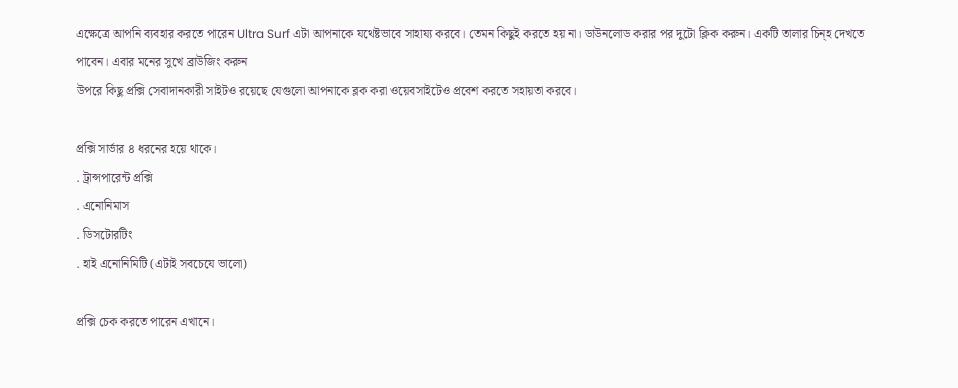এক্ষেত্রে আপনি ব্যবহার করতে পারেন Ultra Surf এটা আপনাকে যথেষ্টভাবে সাহায্য করবে। তেমন কিছুই করতে হয় না। ডাউনলোড করার পর দুটো ক্লিক করুন। একটি তালার চিন্হ দেখতে পাবেন। এবার মনের সুখে ব্রাউজিং করুন
উপরে কিছু প্রক্সি সেবাদানকারী সাইটও রয়েছে যেগুলো আপনাকে ব্লক করা ওয়েবসাইটেও প্রবেশ করতে সহায়তা করবে।

প্রক্সি সার্ভার ৪ ধরনের হয়ে থাকে।
. ট্রান্সপারেন্ট প্রক্সি
. এনোনিমাস
. ডিসটোরটিং
. হাই এনোনিমিটি (এটাই সবচেযে ভালো)

প্রক্সি চেক করতে পারেন এখানে।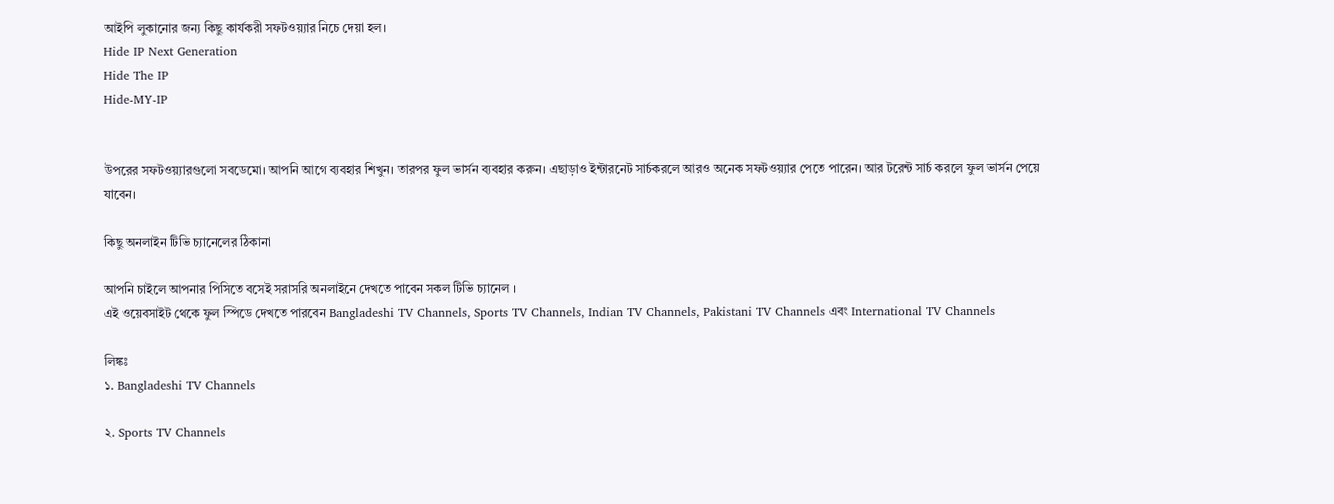আইপি লুকানোর জন্য কিছু কার্যকরী সফটওয়্যার নিচে দেয়া হল।
Hide IP Next Generation
Hide The IP
Hide-MY-IP


উপরের সফটওয়্যারগুলো সবডেমো। আপনি আগে ব্যবহার শিখুন। তারপর ফুল ভার্সন ব্যবহার করুন। এছাড়াও ইন্টারনেট সার্চকরলে আরও অনেক সফটওয়্যার পেতে পারেন। আর টরেন্ট সার্চ করলে ফুল ভার্সন পেয়ে যাবেন।

কিছু অনলাইন টিভি চ্যানেলের ঠিকানা

আপনি চাইলে আপনার পিসিতে বসেই সরাসরি অনলাইনে দেখতে পাবেন সকল টিভি চ্যানেল ।
এই ওয়েবসাইট থেকে ফুল স্পিডে দেখতে পারবেন Bangladeshi TV Channels, Sports TV Channels, Indian TV Channels, Pakistani TV Channels এবং International TV Channels

লিঙ্কঃ
১. Bangladeshi TV Channels

২. Sports TV Channels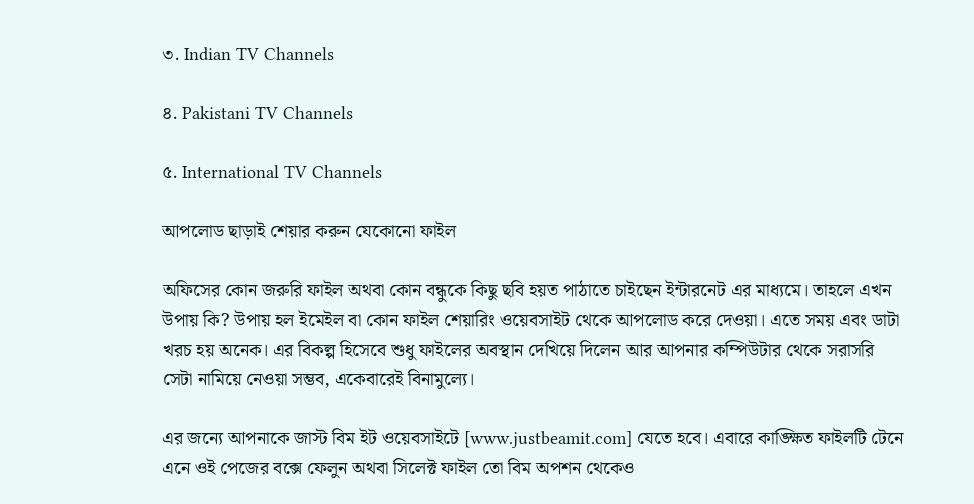৩. Indian TV Channels

৪. Pakistani TV Channels

৫. International TV Channels

আপলোড ছাড়াই শেয়ার করুন যেকোনো ফাইল

অফিসের কোন জরুরি ফাইল অথবা কোন বন্ধুকে কিছু ছবি হয়ত পাঠাতে চাইছেন ইন্টারনেট এর মাধ্যমে। তাহলে এখন উপায় কি? উপায় হল ইমেইল বা কোন ফাইল শেয়ারিং ওয়েবসাইট থেকে আপলোড করে দেওয়া। এতে সময় এবং ডাটা খরচ হয় অনেক। এর বিকল্প হিসেবে শুধু ফাইলের অবস্থান দেখিয়ে দিলেন আর আপনার কম্পিউটার থেকে সরাসরি সেটা নামিয়ে নেওয়া সম্ভব, একেবারেই বিনামুল্যে।

এর জন্যে আপনাকে জাস্ট বিম ইট ওয়েবসাইটে [www.justbeamit.com] যেতে হবে। এবারে কাঙ্ক্ষিত ফাইলটি টেনে এনে ওই পেজের বক্সে ফেলুন অথবা সিলেক্ট ফাইল তো বিম অপশন থেকেও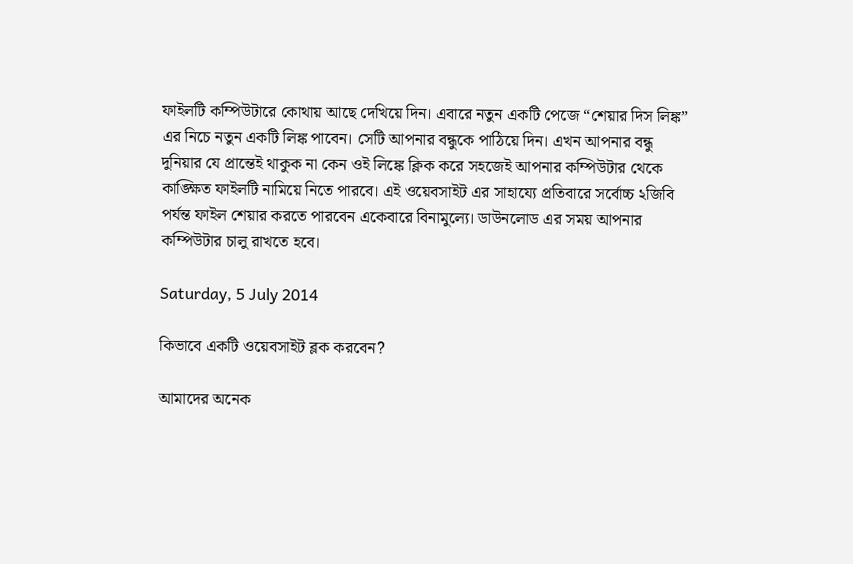ফাইলটি কম্পিউটারে কোথায় আছে দেখিয়ে দিন। এবারে নতুন একটি পেজে “শেয়ার দিস লিঙ্ক” এর নিচে নতুন একটি লিঙ্ক পাবেন। সেটি আপনার বন্ধুকে পাঠিয়ে দিন। এখন আপনার বন্ধু দুনিয়ার যে প্রান্তেই থাকুক না কেন ওই লিঙ্কে ক্লিক করে সহজেই আপনার কম্পিউটার থেকে কাঙ্ক্ষিত ফাইলটি নামিয়ে নিতে পারবে। এই ওয়েবসাইট এর সাহায্যে প্রতিবারে সর্বোচ্চ ২জিবি পর্যন্ত ফাইল শেয়ার করতে পারবেন একেবারে বিনামুল্যে। ডাউনলোড এর সময় আপনার কম্পিউটার চালু রাখতে হবে।

Saturday, 5 July 2014

কিভাবে একটি ওয়েবসাইট ব্লক করবেন?

আমাদের অনেক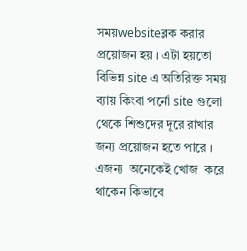সময়websiteব্লক করার প্রয়োজন হয় । এটা হয়তো বিভিন্ন site এ অতিরিক্ত সময় ব্যায় কিংবা পর্নো site গুলো থেকে শিশুদের দূরে রাখার জন্য প্রয়োজন হতে পারে । এজন্য  অনেকেই খোজ  করে থাকেন কিভাবে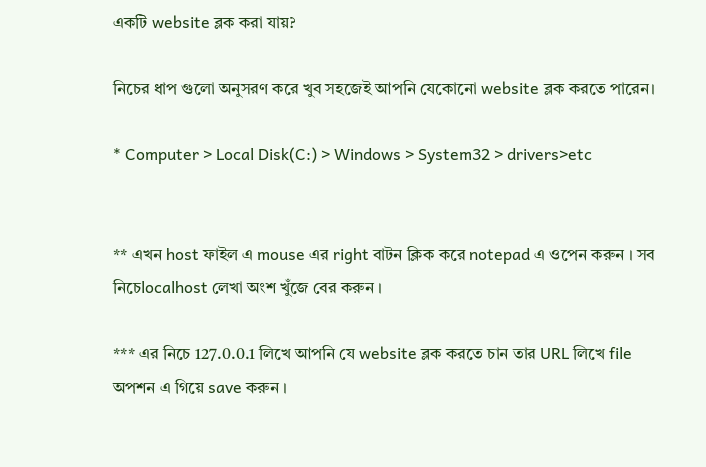একটি website ব্লক করা যায়?

নিচের ধাপ গুলো অনুসরণ করে খুব সহজেই আপনি যেকোনো website ব্লক করতে পারেন।

* Computer > Local Disk(C:) > Windows > System32 > drivers>etc


** এখন host ফাইল এ mouse এর right বাটন ক্লিক করে notepad এ ওপেন করুন । সব নিচেlocalhost লেখা অংশ খুঁজে বের করুন ।

*** এর নিচে 127.0.0.1 লিখে আপনি যে website ব্লক করতে চান তার URL লিখে file অপশন এ গিয়ে save করুন ।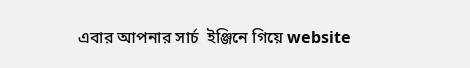এবার আপনার সার্চ  ইঞ্জিনে গিয়ে website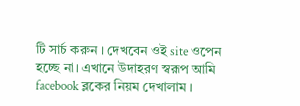টি সার্চ করুন । দেখবেন ওই site ওপেন হচ্ছে না। এখানে উদাহরণ স্বরূপ আমি facebook ব্লকের নিয়ম দেখালাম ।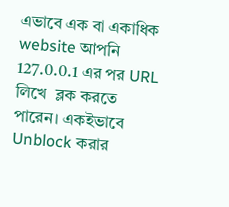এভাবে এক বা একাধিক website আপনি  127.0.0.1 এর পর URL লিখে  ব্লক করতে পারেন। একইভাবে Unblock করার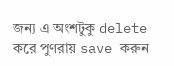জন্য এ অংশটুকু delete করে পুণরায় save করুন